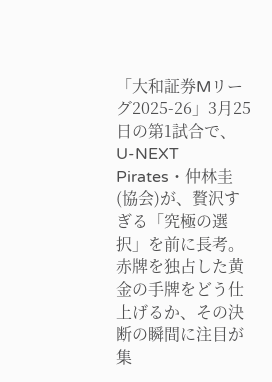「大和証券Mリーグ2025-26」3月25日の第1試合で、U-NEXT Pirates・仲林圭(協会)が、贅沢すぎる「究極の選択」を前に長考。赤牌を独占した黄金の手牌をどう仕上げるか、その決断の瞬間に注目が集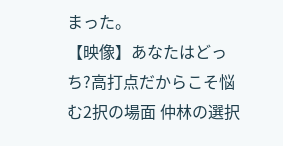まった。
【映像】あなたはどっち?高打点だからこそ悩む2択の場面 仲林の選択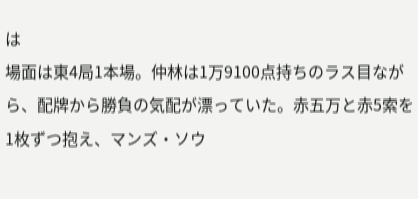は
場面は東4局1本場。仲林は1万9100点持ちのラス目ながら、配牌から勝負の気配が漂っていた。赤五万と赤5索を1枚ずつ抱え、マンズ・ソウ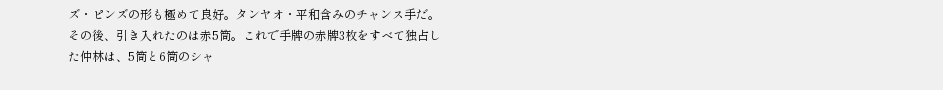ズ・ピンズの形も極めて良好。タンヤオ・平和含みのチャンス手だ。
その後、引き入れたのは赤5筒。これで手牌の赤牌3枚をすべて独占した仲林は、5筒と6筒のシャ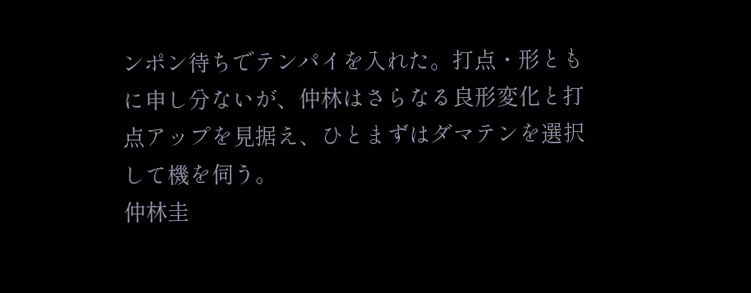ンポン待ちでテンパイを入れた。打点・形ともに申し分ないが、仲林はさらなる良形変化と打点アップを見据え、ひとまずはダマテンを選択して機を伺う。
仲林圭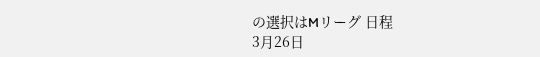の選択はMリーグ 日程
3月26日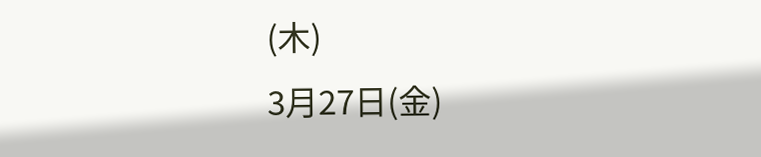(木)
3月27日(金)